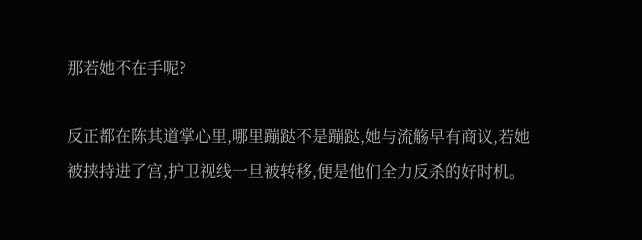那若她不在手呢?

反正都在陈其道掌心里,哪里蹦跶不是蹦跶,她与流觞早有商议,若她被挟持进了宫,护卫视线一旦被转移,便是他们全力反杀的好时机。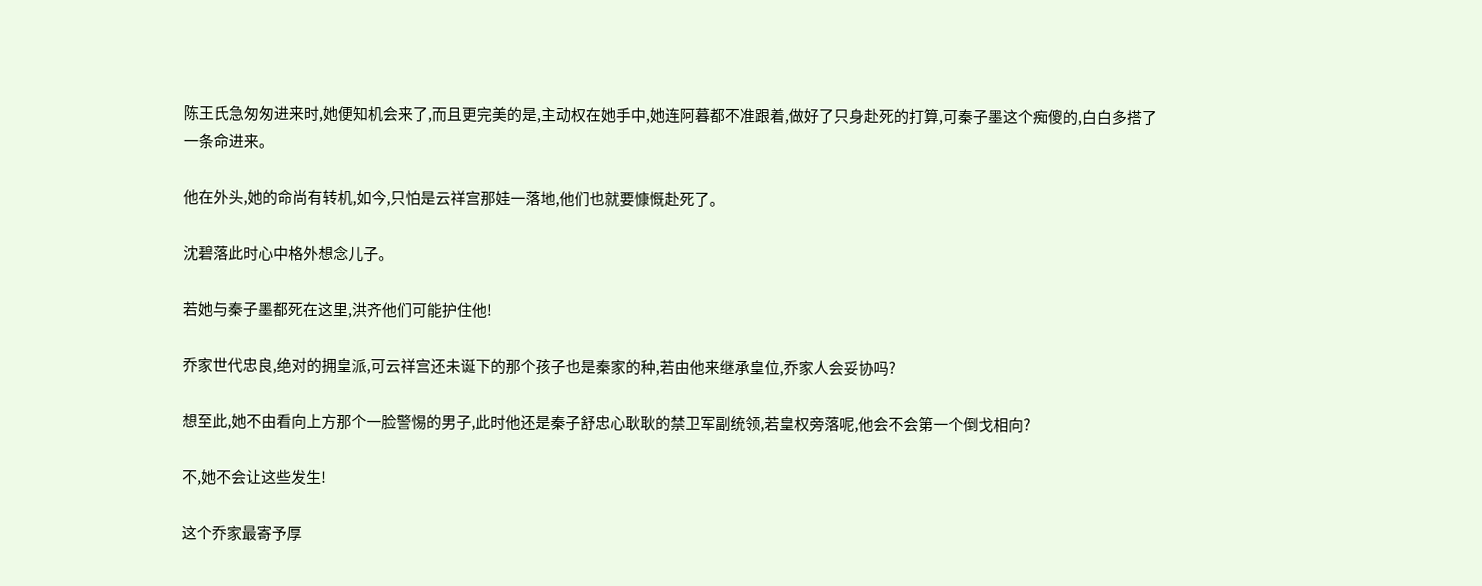陈王氏急匆匆进来时,她便知机会来了,而且更完美的是,主动权在她手中,她连阿暮都不准跟着,做好了只身赴死的打算,可秦子墨这个痴傻的,白白多搭了一条命进来。

他在外头,她的命尚有转机,如今,只怕是云祥宫那娃一落地,他们也就要慷慨赴死了。

沈碧落此时心中格外想念儿子。

若她与秦子墨都死在这里,洪齐他们可能护住他!

乔家世代忠良,绝对的拥皇派,可云祥宫还未诞下的那个孩子也是秦家的种,若由他来继承皇位,乔家人会妥协吗?

想至此,她不由看向上方那个一脸警惕的男子,此时他还是秦子舒忠心耿耿的禁卫军副统领,若皇权旁落呢,他会不会第一个倒戈相向?

不,她不会让这些发生!

这个乔家最寄予厚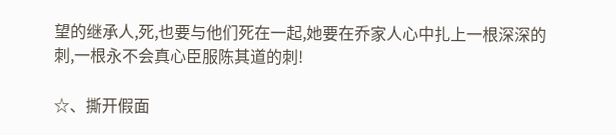望的继承人,死,也要与他们死在一起,她要在乔家人心中扎上一根深深的刺,一根永不会真心臣服陈其道的刺!

☆、撕开假面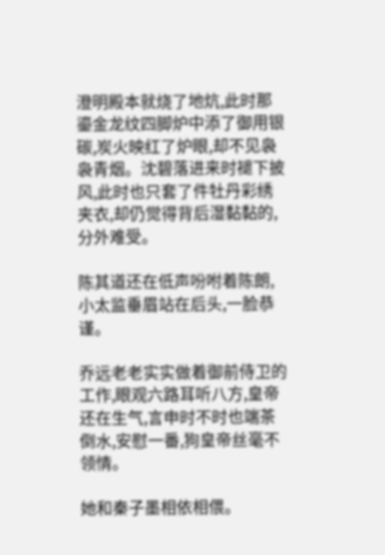澄明殿本就烧了地炕,此时那鎏金龙纹四脚炉中添了御用银碳,炭火映红了炉眼,却不见袅袅青烟。沈碧落进来时褪下披风,此时也只套了件牡丹彩绣夹衣,却仍觉得背后湿黏黏的,分外难受。

陈其道还在低声吩咐着陈朗,小太监垂眉站在后头,一脸恭谨。

乔远老老实实做着御前侍卫的工作,眼观六路耳听八方,皇帝还在生气,言申时不时也端茶倒水,安慰一番,狗皇帝丝毫不领情。

她和秦子墨相依相偎。